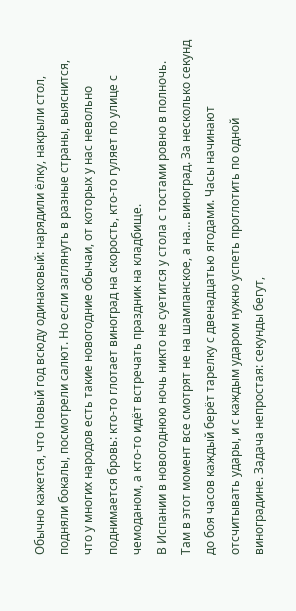Обычно кажется, что Новый год всюду одинаковый: нарядили ёлку, накрыли стол, подняли бокалы, посмотрели салют. Но если заглянуть в разные страны, выяснится, что у многих народов есть такие новогодние обычаи, от которых у нас невольно поднимается бровь: кто-то глотает виноград на скорость, кто-то гуляет по улице с чемоданом, а кто-то идёт встречать праздник на кладбище.
В Испании в новогоднюю ночь никто не суетится у стола с тостами ровно в полночь. Там в этот момент все смотрят не на шампанское, а на… виноград. За несколько секунд до боя часов каждый берёт тарелку с двенадцатью ягодами. Часы начинают отсчитывать удары, и с каждым ударом нужно успеть проглотить по одной виноградине. Задача непростая: секунды бегут,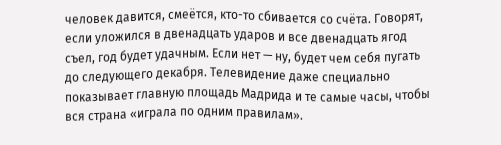человек давится, смеётся, кто-то сбивается со счёта. Говорят, если уложился в двенадцать ударов и все двенадцать ягод съел, год будет удачным. Если нет — ну, будет чем себя пугать до следующего декабря. Телевидение даже специально показывает главную площадь Мадрида и те самые часы, чтобы вся страна «играла по одним правилам».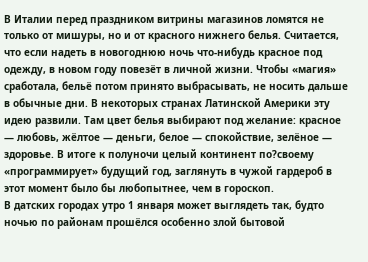В Италии перед праздником витрины магазинов ломятся не только от мишуры, но и от красного нижнего белья. Считается, что если надеть в новогоднюю ночь что-нибудь красное под одежду, в новом году повезёт в личной жизни. Чтобы «магия» сработала, бельё потом принято выбрасывать, не носить дальше в обычные дни. В некоторых странах Латинской Америки эту идею развили. Там цвет белья выбирают под желание: красное — любовь, жёлтое — деньги, белое — спокойствие, зелёное — здоровье. В итоге к полуночи целый континент по?своему «программирует» будущий год, заглянуть в чужой гардероб в этот момент было бы любопытнее, чем в гороскоп.
В датских городах утро 1 января может выглядеть так, будто ночью по районам прошёлся особенно злой бытовой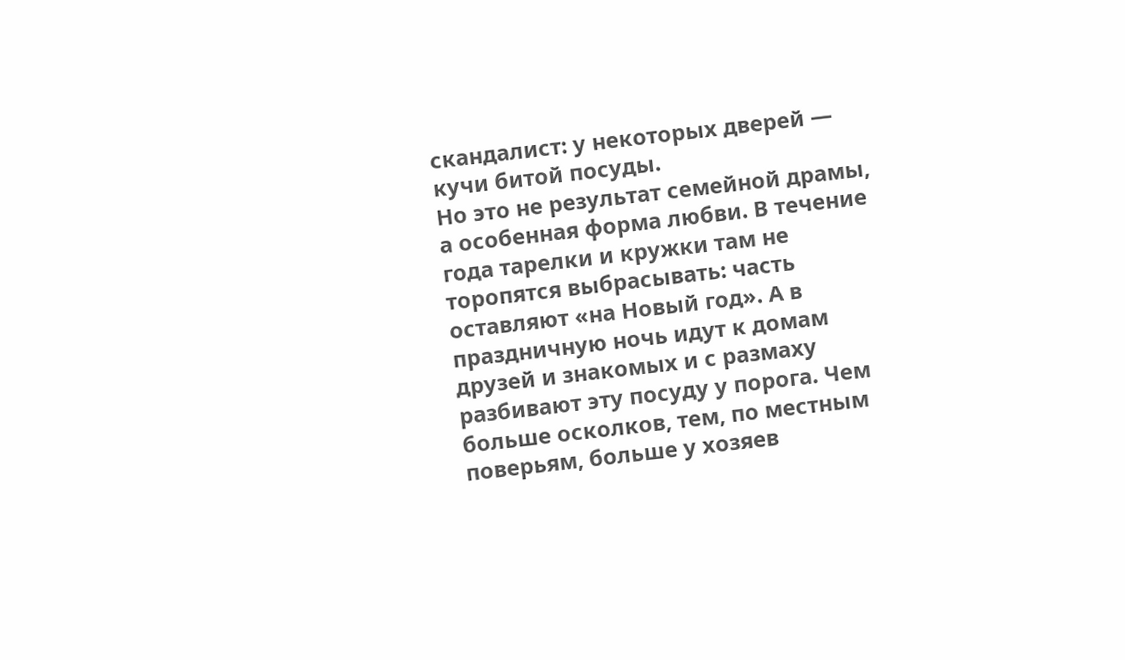скандалист: у некоторых дверей — кучи битой посуды.
Но это не результат семейной драмы, а особенная форма любви. В течение года тарелки и кружки там не торопятся выбрасывать: часть оставляют «на Новый год». А в праздничную ночь идут к домам друзей и знакомых и с размаху разбивают эту посуду у порога. Чем больше осколков, тем, по местным поверьям, больше у хозяев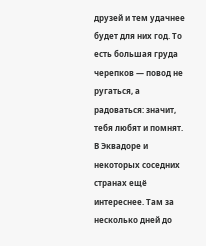друзей и тем удачнее будет для них год. То есть большая груда черепков — повод не ругаться, а радоваться: значит, тебя любят и помнят.
В Эквадоре и некоторых соседних странах ещё интереснее. Там за несколько дней до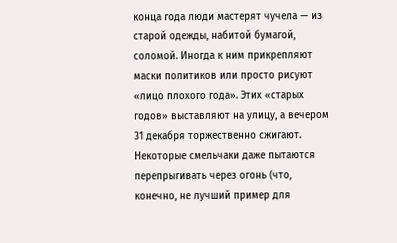конца года люди мастерят чучела — из старой одежды, набитой бумагой, соломой. Иногда к ним прикрепляют маски политиков или просто рисуют «лицо плохого года». Этих «старых годов» выставляют на улицу, а вечером 31 декабря торжественно сжигают.
Некоторые смельчаки даже пытаются перепрыгивать через огонь (что, конечно, не лучший пример для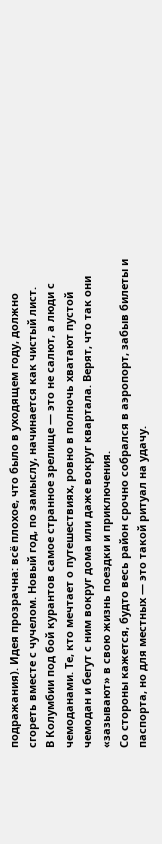подражания). Идея прозрачна: всё плохое, что было в уходящем году, должно сгореть вместе с чучелом. Новый год, по замыслу, начинается как чистый лист.
В Колумбии под бой курантов самое странное зрелище — это не салют, а люди с чемоданами. Те, кто мечтает о путешествиях, ровно в полночь хватают пустой чемодан и бегут с ним вокруг дома или даже вокруг квартала. Верят, что так они «зазывают» в свою жизнь поездки и приключения.
Со стороны кажется, будто весь район срочно собрался в аэропорт, забыв билеты и паспорта, но для местных — это такой ритуал на удачу.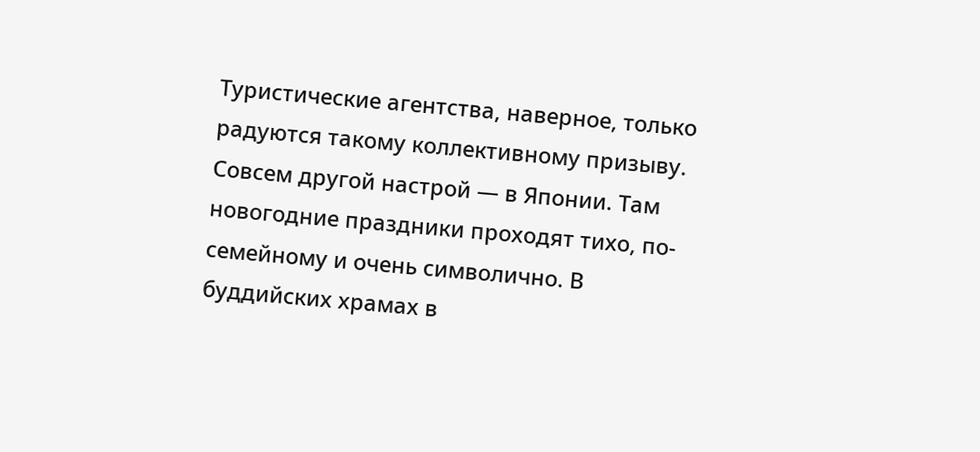Туристические агентства, наверное, только радуются такому коллективному призыву.
Совсем другой настрой — в Японии. Там новогодние праздники проходят тихо, по-семейному и очень символично. В буддийских храмах в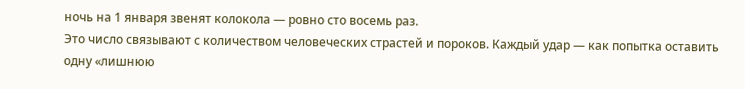ночь на 1 января звенят колокола — ровно сто восемь раз.
Это число связывают с количеством человеческих страстей и пороков. Каждый удар — как попытка оставить одну «лишнюю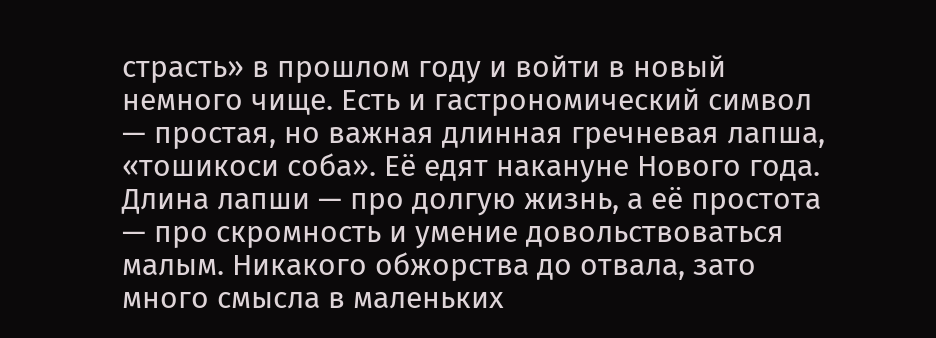страсть» в прошлом году и войти в новый немного чище. Есть и гастрономический символ — простая, но важная длинная гречневая лапша, «тошикоси соба». Её едят накануне Нового года. Длина лапши — про долгую жизнь, а её простота — про скромность и умение довольствоваться малым. Никакого обжорства до отвала, зато много смысла в маленьких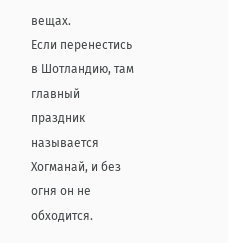вещах.
Если перенестись в Шотландию, там главный праздник называется Хогманай, и без огня он не обходится.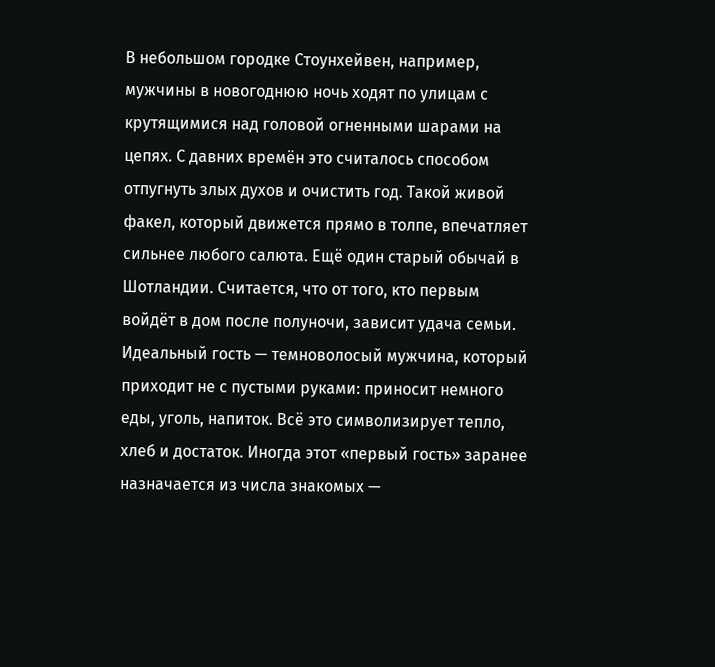В небольшом городке Стоунхейвен, например, мужчины в новогоднюю ночь ходят по улицам с крутящимися над головой огненными шарами на цепях. С давних времён это считалось способом отпугнуть злых духов и очистить год. Такой живой факел, который движется прямо в толпе, впечатляет сильнее любого салюта. Ещё один старый обычай в Шотландии. Считается, что от того, кто первым войдёт в дом после полуночи, зависит удача семьи. Идеальный гость — темноволосый мужчина, который приходит не с пустыми руками: приносит немного еды, уголь, напиток. Всё это символизирует тепло, хлеб и достаток. Иногда этот «первый гость» заранее назначается из числа знакомых —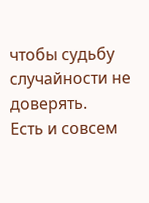чтобы судьбу случайности не доверять.
Есть и совсем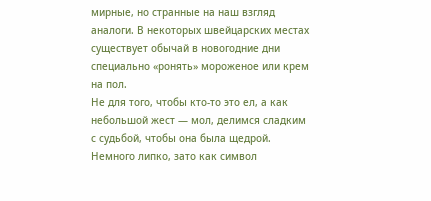мирные, но странные на наш взгляд аналоги. В некоторых швейцарских местах существует обычай в новогодние дни специально «ронять» мороженое или крем на пол.
Не для того, чтобы кто-то это ел, а как небольшой жест — мол, делимся сладким с судьбой, чтобы она была щедрой. Немного липко, зато как символ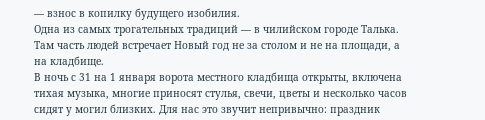— взнос в копилку будущего изобилия.
Одна из самых трогательных традиций — в чилийском городе Талька. Там часть людей встречает Новый год не за столом и не на площади, а на кладбище.
В ночь с 31 на 1 января ворота местного кладбища открыты, включена тихая музыка, многие приносят стулья, свечи, цветы и несколько часов сидят у могил близких. Для нас это звучит непривычно: праздник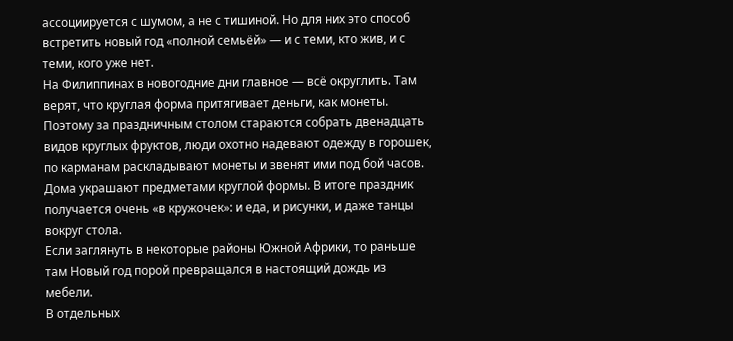ассоциируется с шумом, а не с тишиной. Но для них это способ встретить новый год «полной семьёй» — и с теми, кто жив, и с теми, кого уже нет.
На Филиппинах в новогодние дни главное — всё округлить. Там верят, что круглая форма притягивает деньги, как монеты. Поэтому за праздничным столом стараются собрать двенадцать видов круглых фруктов, люди охотно надевают одежду в горошек, по карманам раскладывают монеты и звенят ими под бой часов. Дома украшают предметами круглой формы. В итоге праздник получается очень «в кружочек»: и еда, и рисунки, и даже танцы вокруг стола.
Если заглянуть в некоторые районы Южной Африки, то раньше там Новый год порой превращался в настоящий дождь из мебели.
В отдельных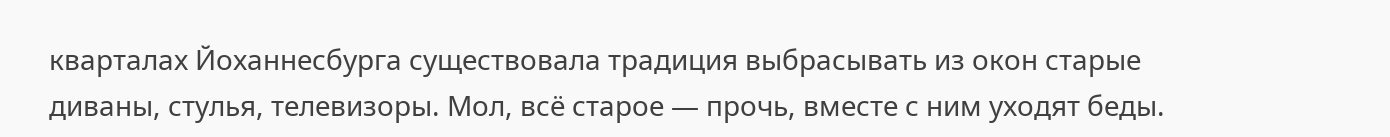кварталах Йоханнесбурга существовала традиция выбрасывать из окон старые диваны, стулья, телевизоры. Мол, всё старое — прочь, вместе с ним уходят беды.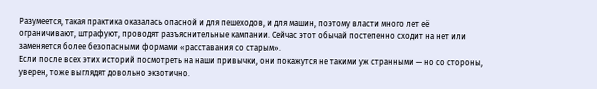Разумеется, такая практика оказалась опасной и для пешеходов, и для машин, поэтому власти много лет её ограничивают, штрафуют, проводят разъяснительные кампании. Сейчас этот обычай постепенно сходит на нет или заменяется более безопасными формами «расставания со старым».
Если после всех этих историй посмотреть на наши привычки, они покажутся не такими уж странными — но со стороны, уверен, тоже выглядят довольно экзотично.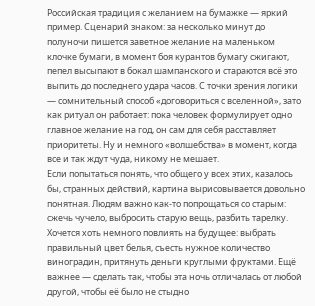Российская традиция с желанием на бумажке — яркий пример. Сценарий знаком: за несколько минут до полуночи пишется заветное желание на маленьком клочке бумаги, в момент боя курантов бумагу сжигают, пепел высыпают в бокал шампанского и стараются всё это выпить до последнего удара часов. С точки зрения логики — сомнительный способ «договориться с вселенной», зато как ритуал он работает: пока человек формулирует одно главное желание на год, он сам для себя расставляет приоритеты. Ну и немного «волшебства» в момент, когда все и так ждут чуда, никому не мешает.
Если попытаться понять, что общего у всех этих, казалось бы, странных действий, картина вырисовывается довольно понятная. Людям важно как-то попрощаться со старым: сжечь чучело, выбросить старую вещь, разбить тарелку. Хочется хоть немного повлиять на будущее: выбрать правильный цвет белья, съесть нужное количество виноградин, притянуть деньги круглыми фруктами. Ещё важнее — сделать так, чтобы эта ночь отличалась от любой другой, чтобы её было не стыдно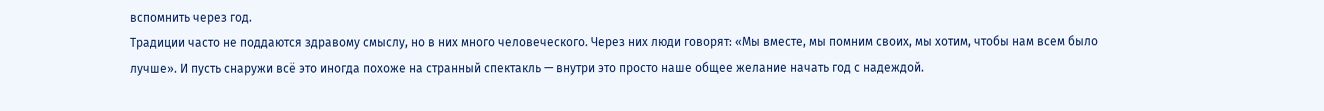вспомнить через год.
Традиции часто не поддаются здравому смыслу, но в них много человеческого. Через них люди говорят: «Мы вместе, мы помним своих, мы хотим, чтобы нам всем было лучше». И пусть снаружи всё это иногда похоже на странный спектакль — внутри это просто наше общее желание начать год с надеждой.